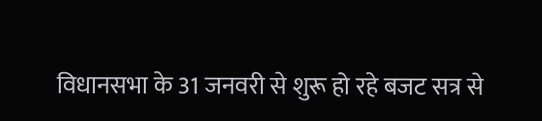विधानसभा के 31 जनवरी से शुरू हो रहे बजट सत्र से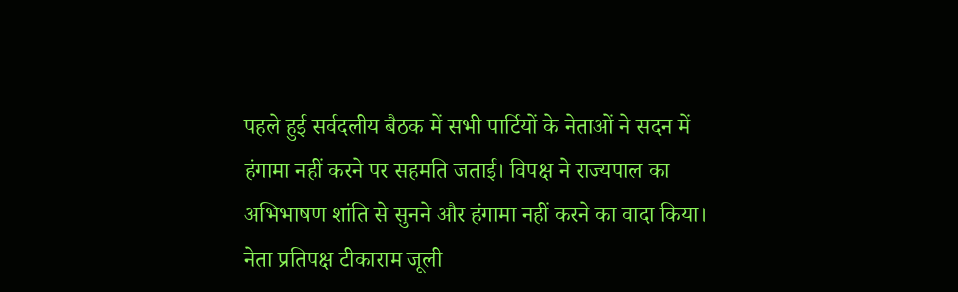पहले हुई सर्वदलीय बैठक में सभी पार्टियों के नेताओं ने सदन में हंगामा नहीं करने पर सहमति जताई। विपक्ष ने राज्यपाल का अभिभाषण शांति से सुनने और हंगामा नहीं करने का वादा किया। नेता प्रतिपक्ष टीकाराम जूली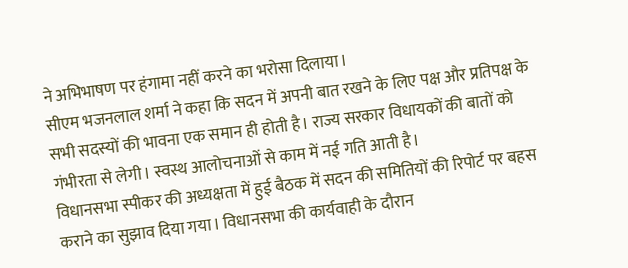ने अभिभाषण पर हंगामा नहीं करने का भरोसा दिलाया।
सीएम भजनलाल शर्मा ने कहा कि सदन में अपनी बात रखने के लिए पक्ष और प्रतिपक्ष के सभी सदस्यों की भावना एक समान ही होती है। राज्य सरकार विधायकों की बातों को गंभीरता से लेगी। स्वस्थ आलोचनाओं से काम में नई गति आती है।
विधानसभा स्पीकर की अध्यक्षता में हुई बैठक में सदन की समितियों की रिपोर्ट पर बहस कराने का सुझाव दिया गया। विधानसभा की कार्यवाही के दौरान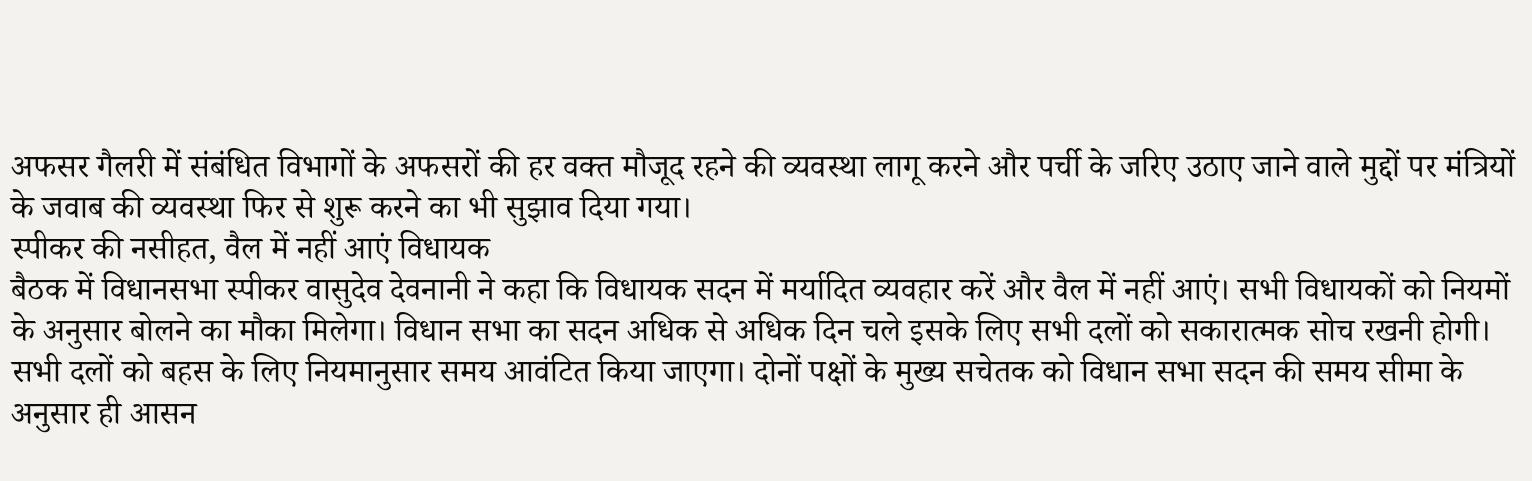अफसर गैलरी में संबंधित विभागों के अफसरों की हर वक्त मौजूद रहने की व्यवस्था लागू करने और पर्ची के जरिए उठाए जाने वाले मुद्दों पर मंत्रियों के जवाब की व्यवस्था फिर से शुरू करने का भी सुझाव दिया गया।
स्पीकर की नसीहत, वैल में नहीं आएं विधायक
बैठक में विधानसभा स्पीकर वासुदेव देवनानी ने कहा कि विधायक सदन में मर्यादित व्यवहार करें और वैल में नहीं आएं। सभी विधायकों को नियमों के अनुसार बोलने का मौका मिलेगा। विधान सभा का सदन अधिक से अधिक दिन चले इसके लिए सभी दलों को सकारात्मक सोच रखनी होगी। सभी दलों को बहस के लिए नियमानुसार समय आवंटित किया जाएगा। दोनों पक्षों के मुख्य सचेतक को विधान सभा सदन की समय सीमा के अनुसार ही आसन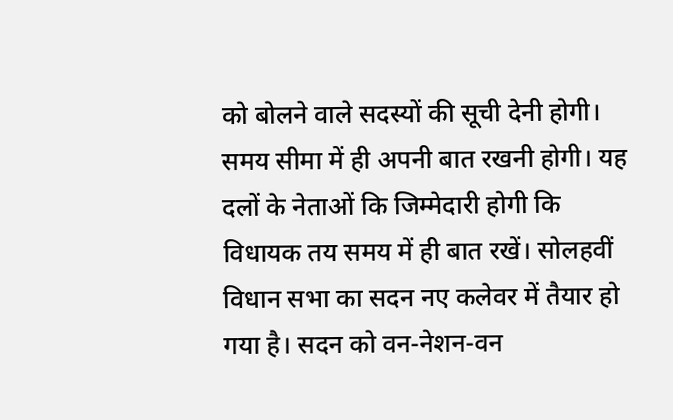को बोलने वाले सदस्यों की सूची देनी होगी। समय सीमा में ही अपनी बात रखनी होगी। यह दलों के नेताओं कि जिम्मेदारी होगी कि विधायक तय समय में ही बात रखें। सोलहवीं विधान सभा का सदन नए कलेवर में तैयार हो गया है। सदन को वन-नेशन-वन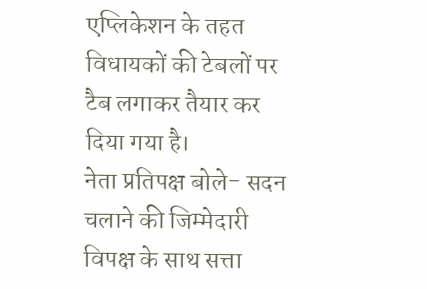एप्लिकेशन के तहत विधायकों की टेबलों पर टैब लगाकर तैयार कर दिया गया है।
नेता प्रतिपक्ष बोले- सदन चलाने की जिम्मेदारी विपक्ष के साथ सत्ता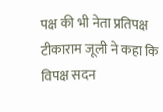पक्ष की भी नेता प्रतिपक्ष टीकाराम जूली ने कहा कि विपक्ष सदन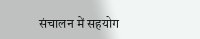संचालन में सहयोग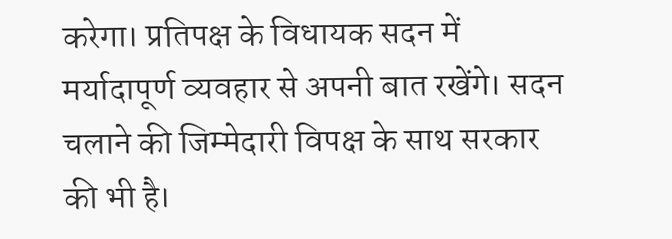करेगा। प्रतिपक्ष के विधायक सदन में मर्यादापूर्ण व्यवहार से अपनी बात रखेंगे। सदन चलाने की जिम्मेदारी विपक्ष के साथ सरकार की भी है।